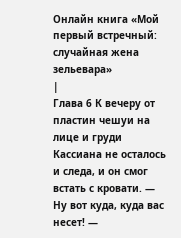Онлайн книга «Мой первый встречный: случайная жена зельевара»
|
Глава 6 К вечеру от пластин чешуи на лице и груди Кассиана не осталось и следа, и он смог встать с кровати. — Ну вот куда, куда вас несет! —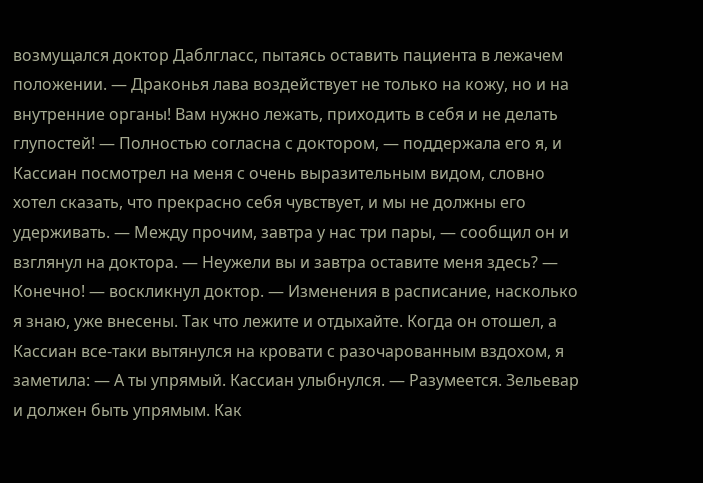возмущался доктор Даблгласс, пытаясь оставить пациента в лежачем положении. — Драконья лава воздействует не только на кожу, но и на внутренние органы! Вам нужно лежать, приходить в себя и не делать глупостей! — Полностью согласна с доктором, — поддержала его я, и Кассиан посмотрел на меня с очень выразительным видом, словно хотел сказать, что прекрасно себя чувствует, и мы не должны его удерживать. — Между прочим, завтра у нас три пары, — сообщил он и взглянул на доктора. — Неужели вы и завтра оставите меня здесь? — Конечно! — воскликнул доктор. — Изменения в расписание, насколько я знаю, уже внесены. Так что лежите и отдыхайте. Когда он отошел, а Кассиан все-таки вытянулся на кровати с разочарованным вздохом, я заметила: — А ты упрямый. Кассиан улыбнулся. — Разумеется. Зельевар и должен быть упрямым. Как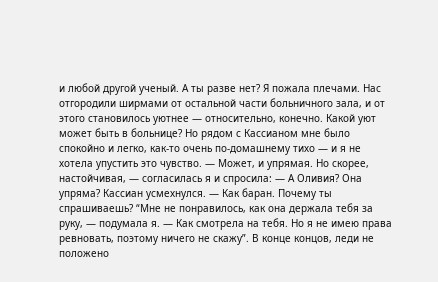и любой другой ученый. А ты разве нет? Я пожала плечами. Нас отгородили ширмами от остальной части больничного зала, и от этого становилось уютнее — относительно, конечно. Какой уют может быть в больнице? Но рядом с Кассианом мне было спокойно и легко, как-то очень по-домашнему тихо — и я не хотела упустить это чувство. — Может, и упрямая. Но скорее, настойчивая, — согласилась я и спросила: — А Оливия? Она упряма? Кассиан усмехнулся. — Как баран. Почему ты спрашиваешь? “Мне не понравилось, как она держала тебя за руку, — подумала я. — Как смотрела на тебя. Но я не имею права ревновать, поэтому ничего не скажу”. В конце концов, леди не положено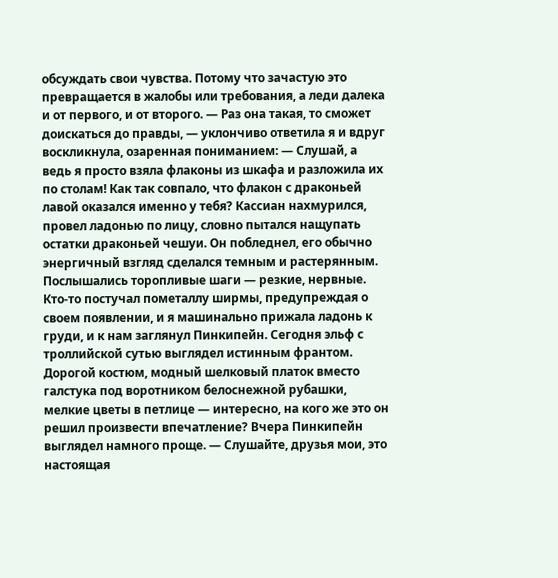обсуждать свои чувства. Потому что зачастую это превращается в жалобы или требования, а леди далека и от первого, и от второго. — Раз она такая, то сможет доискаться до правды, — уклончиво ответила я и вдруг воскликнула, озаренная пониманием: — Слушай, а ведь я просто взяла флаконы из шкафа и разложила их по столам! Как так совпало, что флакон с драконьей лавой оказался именно у тебя? Кассиан нахмурился, провел ладонью по лицу, словно пытался нащупать остатки драконьей чешуи. Он побледнел, его обычно энергичный взгляд сделался темным и растерянным. Послышались торопливые шаги — резкие, нервные. Кто-то постучал пометаллу ширмы, предупреждая о своем появлении, и я машинально прижала ладонь к груди, и к нам заглянул Пинкипейн. Сегодня эльф с троллийской сутью выглядел истинным франтом. Дорогой костюм, модный шелковый платок вместо галстука под воротником белоснежной рубашки, мелкие цветы в петлице — интересно, на кого же это он решил произвести впечатление? Вчера Пинкипейн выглядел намного проще. — Слушайте, друзья мои, это настоящая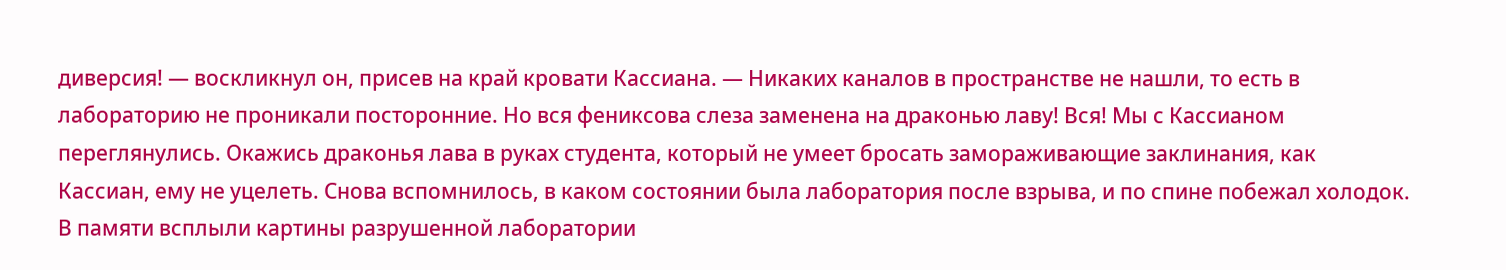диверсия! — воскликнул он, присев на край кровати Кассиана. — Никаких каналов в пространстве не нашли, то есть в лабораторию не проникали посторонние. Но вся фениксова слеза заменена на драконью лаву! Вся! Мы с Кассианом переглянулись. Окажись драконья лава в руках студента, который не умеет бросать замораживающие заклинания, как Кассиан, ему не уцелеть. Снова вспомнилось, в каком состоянии была лаборатория после взрыва, и по спине побежал холодок. В памяти всплыли картины разрушенной лаборатории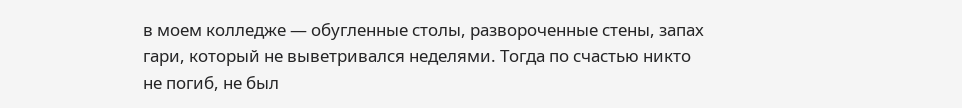в моем колледже — обугленные столы, развороченные стены, запах гари, который не выветривался неделями. Тогда по счастью никто не погиб, не был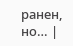ранен, но… |